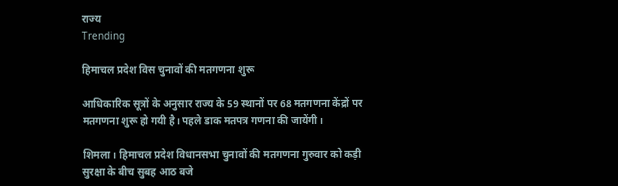राज्य
Trending

हिमाचल प्रदेश विस चुनावों की मतगणना शुरू

आधिकारिक सूत्रों के अनुसार राज्य के 59 स्थानों पर 68 मतगणना केंद्रों पर मतगणना शुरू हो गयी है। पहले डाक मतपत्र गणना की जायेंगी।

शिमला। हिमाचल प्रदेश विधानसभा चुनावों की मतगणना गुरुवार को कड़ी सुरक्षा के बीच सुबह आठ बजे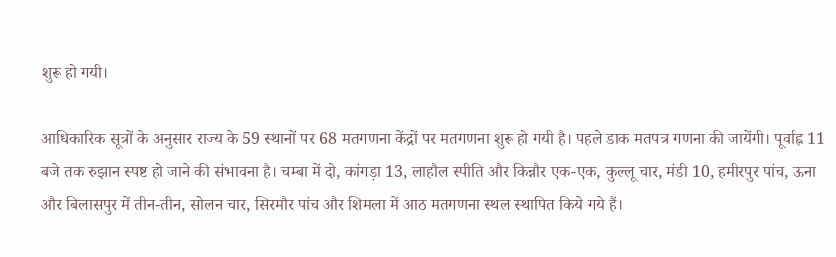शुरू हो गयी।

आधिकारिक सूत्रों के अनुसार राज्य के 59 स्थानों पर 68 मतगणना केंद्रों पर मतगणना शुरू हो गयी है। पहले डाक मतपत्र गणना की जायेंगी। पूर्वाह्न 11 बजे तक रुझान स्पष्ट हो जाने की संभावना है। चम्बा में दो, कांगड़ा 13, लाहौल स्पीति और किन्नौर एक-एक, कुल्लू चार, मंडी 10, हमीरपुर पांच, ऊना और बिलासपुर में तीन-तीन, सोलन चार, सिरमौर पांच और शिमला में आठ मतगणना स्थल स्थापित किये गये हैं।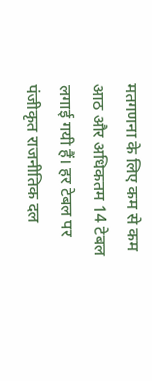मतगणना के लिए कम से कम आठ और अधिकतम 14 टेबल लगाई गयी हैं। हर टेबल पर पंजीकृत राजनीतिक दल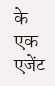के एक एजेंट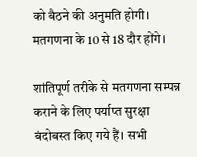को बैठने की अनुमति होगी। मतगणना के 10 से 18 दौर होंगे।

शांतिपूर्ण तरीके से मतगणना सम्पन्न कराने के लिए पर्याप्त सुरक्षा बंदोबस्त किए गये हैं। सभी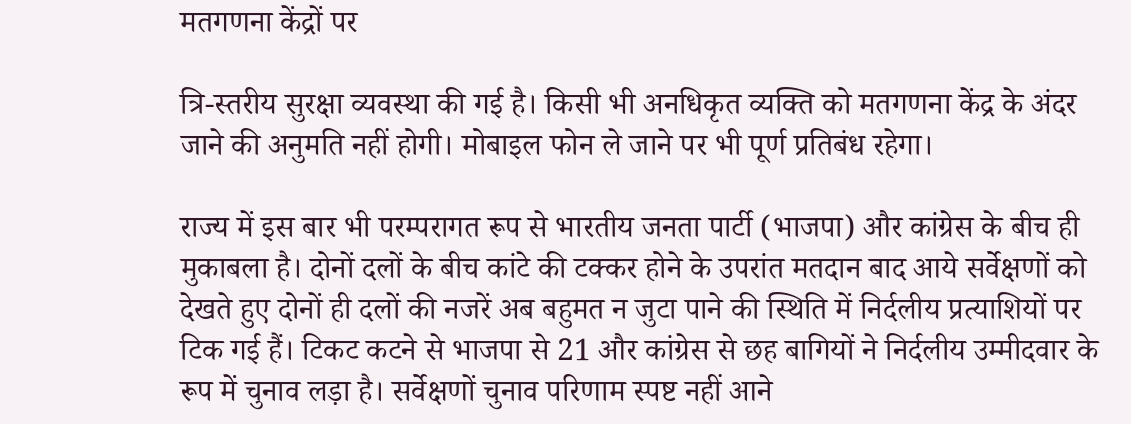मतगणना केंद्रों पर

त्रि-स्तरीय सुरक्षा व्यवस्था की गई है। किसी भी अनधिकृत व्यक्ति को मतगणना केंद्र के अंदर जाने की अनुमति नहीं होगी। मोबाइल फोन ले जाने पर भी पूर्ण प्रतिबंध रहेगा।

राज्य में इस बार भी परम्परागत रूप से भारतीय जनता पार्टी (भाजपा) और कांग्रेस के बीच ही मुकाबला है। दोनों दलों के बीच कांटे की टक्कर होने के उपरांत मतदान बाद आये सर्वेक्षणों को देखते हुए दोनों ही दलों की नजरें अब बहुमत न जुटा पाने की स्थिति में निर्दलीय प्रत्याशियों पर टिक गई हैं। टिकट कटने से भाजपा से 21 और कांग्रेस से छह बागियों ने निर्दलीय उम्मीदवार के रूप में चुनाव लड़ा है। सर्वेक्षणों चुनाव परिणाम स्पष्ट नहीं आने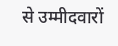से उम्मीदवारों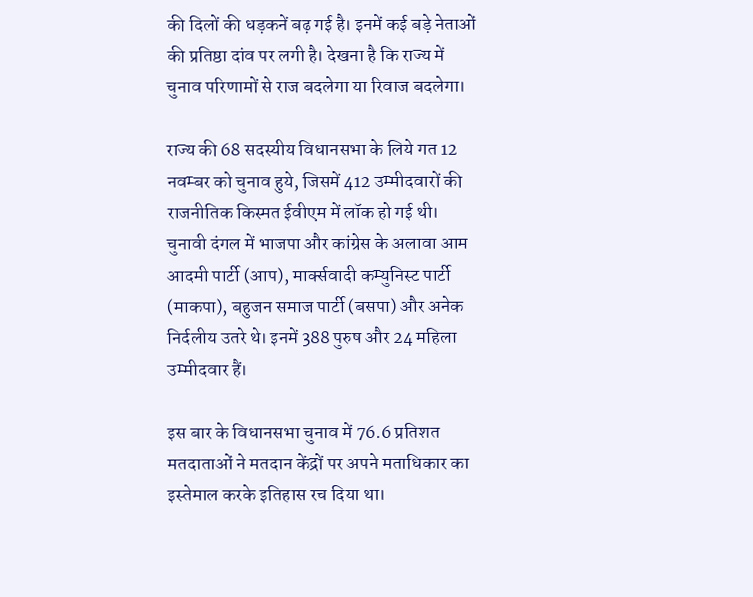की दिलों की धड़कनें बढ़ गई है। इनमें कई बड़े नेताओं की प्रतिष्ठा दांव पर लगी है। देखना है कि राज्य में चुनाव परिणामों से राज बदलेगा या रिवाज बदलेगा।

राज्य की 68 सदस्यीय विधानसभा के लिये गत 12 नवम्बर को चुनाव हुये, जिसमें 412 उम्मीदवारों की राजनीतिक किस्मत ईवीएम में लॉक हो गई थी। चुनावी दंगल में भाजपा और कांग्रेस के अलावा आम आदमी पार्टी (आप), मार्क्सवादी कम्युनिस्ट पार्टी (माकपा), बहुजन समाज पार्टी (बसपा) और अनेक निर्दलीय उतरे थे। इनमें 388 पुरुष और 24 महिला उम्मीदवार हैं।

इस बार के विधानसभा चुनाव में 76.6 प्रतिशत मतदाताओं ने मतदान केंद्रों पर अपने मताधिकार का इस्तेमाल करके इतिहास रच दिया था।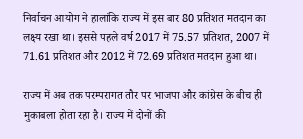निर्वाचन आयोग ने हालांकि राज्य में इस बार 80 प्रतिशत मतदान का लक्ष्य रखा था। इससे पहले वर्ष 2017 में 75.57 प्रतिशत, 2007 में 71.61 प्रतिशत और 2012 में 72.69 प्रतिशत मतदान हुआ था।

राज्य में अब तक परम्परागत तौर पर भाजपा और कांग्रेस के बीच ही मुकाबला होता रहा है। राज्य में दोनों की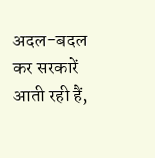अदल-बदल कर सरकारें आती रही हैं,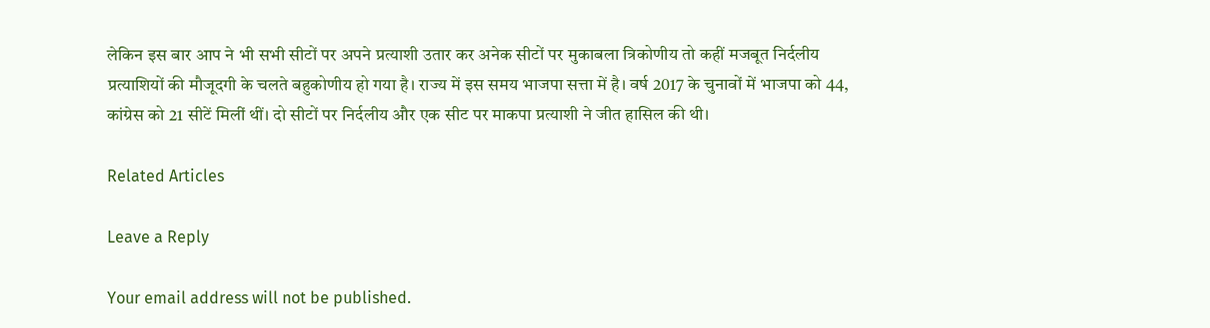लेकिन इस बार आप ने भी सभी सीटों पर अपने प्रत्याशी उतार कर अनेक सीटों पर मुकाबला त्रिकोणीय तो कहीं मजबूत निर्दलीय प्रत्याशियों की मौजूदगी के चलते बहुकोणीय हो गया है। राज्य में इस समय भाजपा सत्ता में है। वर्ष 2017 के चुनावों में भाजपा को 44, कांग्रेस को 21 सीटें मिलीं थीं। दो सीटों पर निर्दलीय और एक सीट पर माकपा प्रत्याशी ने जीत हासिल की थी।

Related Articles

Leave a Reply

Your email address will not be published.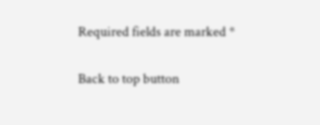Required fields are marked *

Back to top button